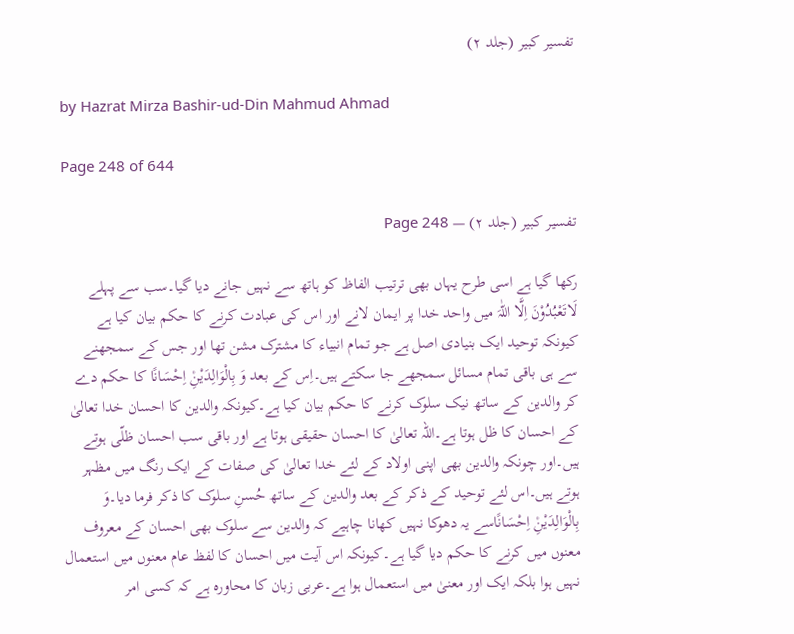تفسیر کبیر (جلد ۲)

by Hazrat Mirza Bashir-ud-Din Mahmud Ahmad

Page 248 of 644

تفسیر کبیر (جلد ۲) — Page 248

رکھا گیا ہے اسی طرح یہاں بھی ترتیب الفاظ کو ہاتھ سے نہیں جانے دیا گیا۔سب سے پہلے لَاتَعْبُدُوْنَ اِلَّا اللّٰہَ میں واحد خدا پر ایمان لانے اور اس کی عبادت کرنے کا حکم بیان کیا ہے کیونکہ توحید ایک بنیادی اصل ہے جو تمام انبیاء کا مشترک مشن تھا اور جس کے سمجھنے سے ہی باقی تمام مسائل سمجھے جا سکتے ہیں۔اِس کے بعد وَ بِالْوَالِدَيْنِ۠ اِحْسَانًا کا حکم دے کر والدین کے ساتھ نیک سلوک کرنے کا حکم بیان کیا ہے۔کیونکہ والدین کا احسان خدا تعالیٰ کے احسان کا ظل ہوتا ہے۔اللہ تعالیٰ کا احسان حقیقی ہوتا ہے اور باقی سب احسان ظلّی ہوتے ہیں۔اور چونکہ والدین بھی اپنی اولاد کے لئے خدا تعالیٰ کی صفات کے ایک رنگ میں مظہر ہوتے ہیں۔اس لئے توحید کے ذکر کے بعد والدین کے ساتھ حُسنِ سلوک کا ذکر فرما دیا۔وَ بِالْوَالِدَيْنِ۠ اِحْسَانًاسے یہ دھوکا نہیں کھانا چاہیے کہ والدین سے سلوک بھی احسان کے معروف معنوں میں کرنے کا حکم دیا گیا ہے۔کیونکہ اس آیت میں احسان کا لفظ عام معنوں میں استعمال نہیں ہوا بلکہ ایک اور معنیٰ میں استعمال ہوا ہے۔عربی زبان کا محاورہ ہے کہ کسی امر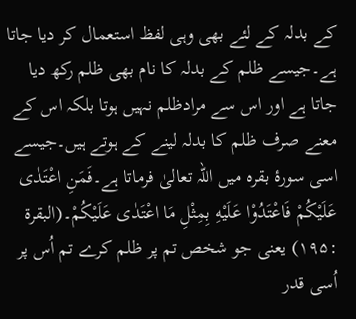کے بدلہ کے لئے بھی وہی لفظ استعمال کر دیا جاتا ہے۔جیسے ظلم کے بدلہ کا نام بھی ظلم رکھ دیا جاتا ہے اور اس سے مرادظلم نہیں ہوتا بلکہ اس کے معنے صرف ظلم کا بدلہ لینے کے ہوتے ہیں۔جیسے اسی سورۂ بقرہ میں اللہ تعالیٰ فرماتا ہے۔فَمَنِ اعْتَدٰى عَلَيْكُمْ فَاعْتَدُوْا عَلَيْهِ بِمِثْلِ مَا اعْتَدٰى عَلَيْكُمْ۔(البقرۃ :۱۹۵) یعنی جو شخص تم پر ظلم کرے تم اُس پر اُسی قدر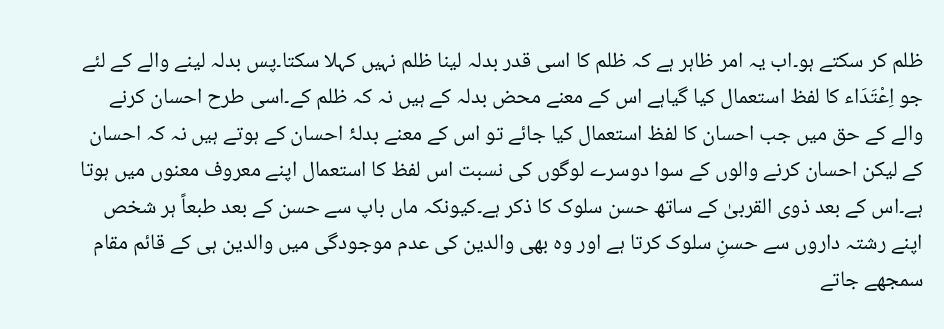ظلم کر سکتے ہو۔اب یہ امر ظاہر ہے کہ ظلم کا اسی قدر بدلہ لینا ظلم نہیں کہلا سکتا۔پس بدلہ لینے والے کے لئے جو اِعْتَدَاء کا لفظ استعمال کیا گیاہے اس کے معنے محض بدلہ کے ہیں نہ کہ ظلم کے۔اسی طرح احسان کرنے والے کے حق میں جب احسان کا لفظ استعمال کیا جائے تو اس کے معنے بدلۂ احسان کے ہوتے ہیں نہ کہ احسان کے لیکن احسان کرنے والوں کے سوا دوسرے لوگوں کی نسبت اس لفظ کا استعمال اپنے معروف معنوں میں ہوتا ہے۔اس کے بعد ذوی القربیٰ کے ساتھ حسن سلوک کا ذکر ہے۔کیونکہ ماں باپ سے حسن کے بعد طبعاً ہر شخص اپنے رشتہ داروں سے حسنِ سلوک کرتا ہے اور وہ بھی والدین کی عدم موجودگی میں والدین ہی کے قائم مقام سمجھے جاتے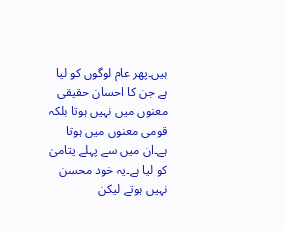ہیں۔پھر عام لوگوں کو لیا ہے جن کا احسان حقیقی معنوں میں نہیں ہوتا بلکہ قومی معنوں میں ہوتا ہے۔ان میں سے پہلے یتامیٰ کو لیا ہے۔یہ خود محسن نہیں ہوتے لیکن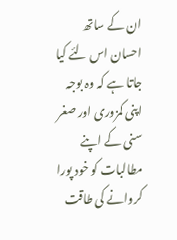ان کے ساتھ احسان اس لئے کیا جاتا ہے کہ وہ بوجہ اپنی کمزوری اور صغر سنی کے اپنے مطالبات کو خود پورا کروانے کی طاقت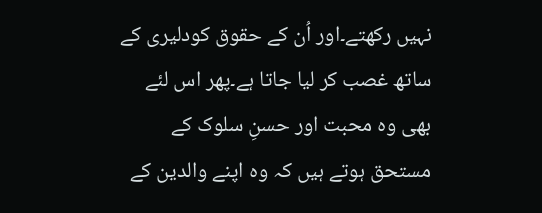نہیں رکھتے۔اور اُن کے حقوق کودلیری کے ساتھ غصب کر لیا جاتا ہے۔پھر اس لئے بھی وہ محبت اور حسنِ سلوک کے مستحق ہوتے ہیں کہ وہ اپنے والدین کے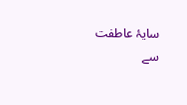سایۂ عاطفت سے